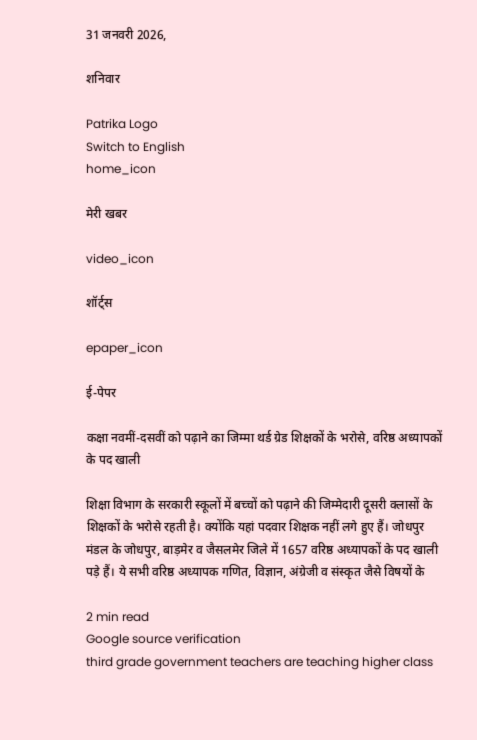31 जनवरी 2026,

शनिवार

Patrika Logo
Switch to English
home_icon

मेरी खबर

video_icon

शॉर्ट्स

epaper_icon

ई-पेपर

कक्षा नवमीं-दसवीं को पढ़ाने का जिम्मा थर्ड ग्रेड शिक्षकों के भरोसे, वरिष्ठ अध्यापकों के पद खाली

शिक्षा विभाग के सरकारी स्कूलों में बच्चों को पढ़ाने की जिम्मेदारी दूसरी क्लासों के शिक्षकों के भरोसे रहती है। क्योंकि यहां पदवार शिक्षक नहीं लगे हुए हैं। जोधपुर मंडल के जोधपुर, बाड़मेर व जैसलमेर जिले में 1657 वरिष्ठ अध्यापकों के पद खाली पड़े हैं। ये सभी वरिष्ठ अध्यापक गणित, विज्ञान, अंग्रेजी व संस्कृत जैसे विषयों के

2 min read
Google source verification
third grade government teachers are teaching higher class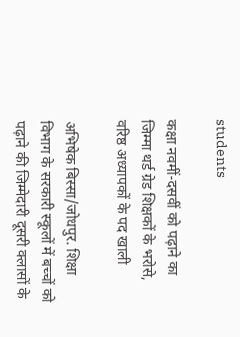students

कक्षा नवमीं-दसवीं को पढ़ाने का जिम्मा थर्ड ग्रेड शिक्षकों के भरोसे, वरिष्ठ अध्यापकों के पद खाली

अभिषेक बिस्सा/जोधपुर. शिक्षा विभाग के सरकारी स्कूलों में बच्चों को पढ़ाने की जिम्मेदारी दूसरी क्लासों के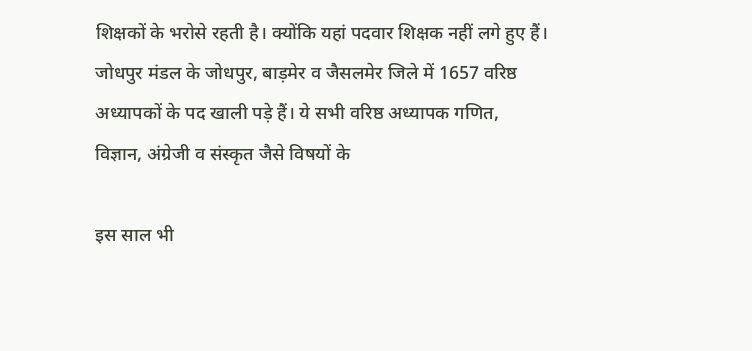शिक्षकों के भरोसे रहती है। क्योंकि यहां पदवार शिक्षक नहीं लगे हुए हैं। जोधपुर मंडल के जोधपुर, बाड़मेर व जैसलमेर जिले में 1657 वरिष्ठ अध्यापकों के पद खाली पड़े हैं। ये सभी वरिष्ठ अध्यापक गणित, विज्ञान, अंग्रेजी व संस्कृत जैसे विषयों के

इस साल भी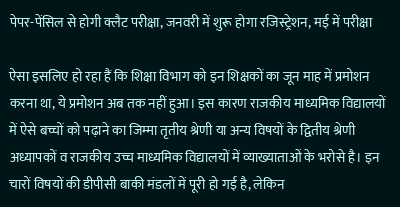पेपर-पेंसिल से होगी क्लैट परीक्षा, जनवरी में शुरू होगा रजिस्ट्रेशन, मई में परीक्षा

ऐसा इसलिए हो रहा हैं कि शिक्षा विभाग को इन शिक्षकों का जून माह में प्रमोशन करना था, ये प्रमोशन अब तक नहीं हुआ। इस कारण राजकीय माध्यमिक विद्यालयों में ऐसे बच्चों को पढ़ाने का जिम्मा तृतीय श्रेणी या अन्य विषयों के द्वितीय श्रेणी अध्यापकों व राजकीय उच्च माध्यमिक विद्यालयों में व्याख्याताओं के भरोसे है। इन चारों विषयों की डीपीसी बाकी मंडलों में पूरी हो गई है, लेकिन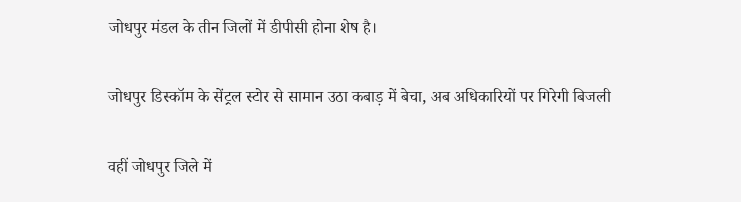जोधपुर मंडल के तीन जिलों में डीपीसी होना शेष है।

जोधपुर डिस्कॉम के सेंट्रल स्टोर से सामान उठा कबाड़ में बेचा, अब अधिकारियों पर गिरेगी बिजली

वहीं जोधपुर जिले में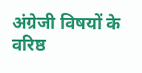अंग्रेजी विषयों के वरिष्ठ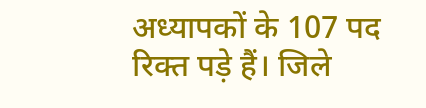अध्यापकों के 107 पद रिक्त पड़े हैं। जिले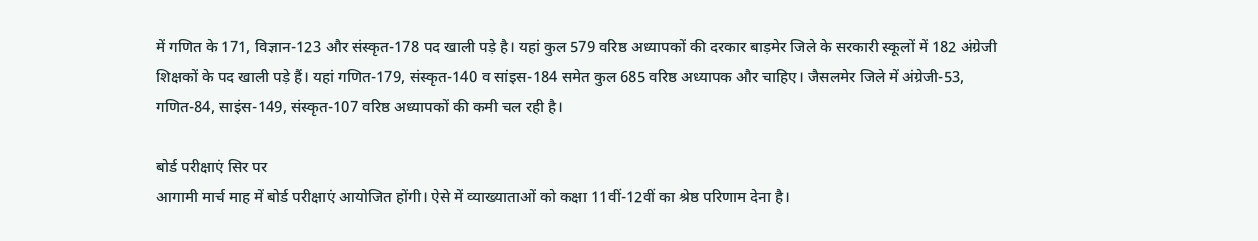में गणित के 171, विज्ञान-123 और संस्कृत-178 पद खाली पड़े है। यहां कुल 579 वरिष्ठ अध्यापकों की दरकार बाड़मेर जिले के सरकारी स्कूलों में 182 अंग्रेजी शिक्षकों के पद खाली पड़े हैं। यहां गणित-179, संस्कृत-140 व सांइस-184 समेत कुल 685 वरिष्ठ अध्यापक और चाहिए। जैसलमेर जिले में अंग्रेजी-53, गणित-84, साइंस-149, संस्कृत-107 वरिष्ठ अध्यापकों की कमी चल रही है।

बोर्ड परीक्षाएं सिर पर
आगामी मार्च माह में बोर्ड परीक्षाएं आयोजित होंगी। ऐसे में व्याख्याताओं को कक्षा 11वीं-12वीं का श्रेष्ठ परिणाम देना है।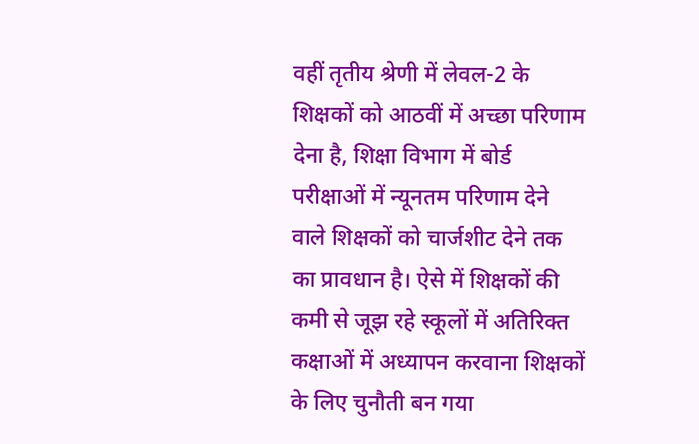वहीं तृतीय श्रेणी में लेवल-2 के शिक्षकों को आठवीं में अच्छा परिणाम देना है, शिक्षा विभाग में बोर्ड परीक्षाओं में न्यूनतम परिणाम देने वाले शिक्षकों को चार्जशीट देने तक का प्रावधान है। ऐसे में शिक्षकों की कमी से जूझ रहे स्कूलों में अतिरिक्त कक्षाओं में अध्यापन करवाना शिक्षकों के लिए चुनौती बन गया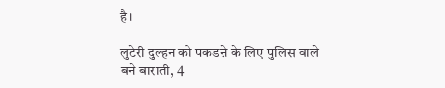है।

लुटेरी दुल्हन को पकडऩे के लिए पुलिस वाले बने बाराती, 4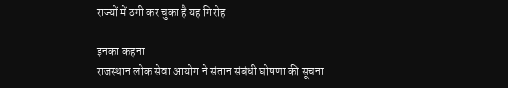राज्यों में ठगी कर चुका है यह गिरोह

इनका कहना
राजस्थान लोक सेवा आयोग ने संतान संबंधी घोषणा की सूचना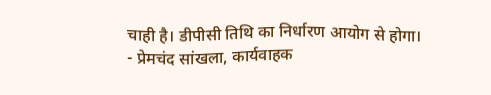चाही है। डीपीसी तिथि का निर्धारण आयोग से होगा।
- प्रेमचंद सांखला, कार्यवाहक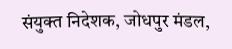संयुक्त निदेशक, जोधपुर मंडल,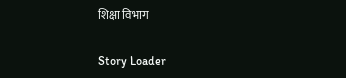शिक्षा विभाग

Story Loader